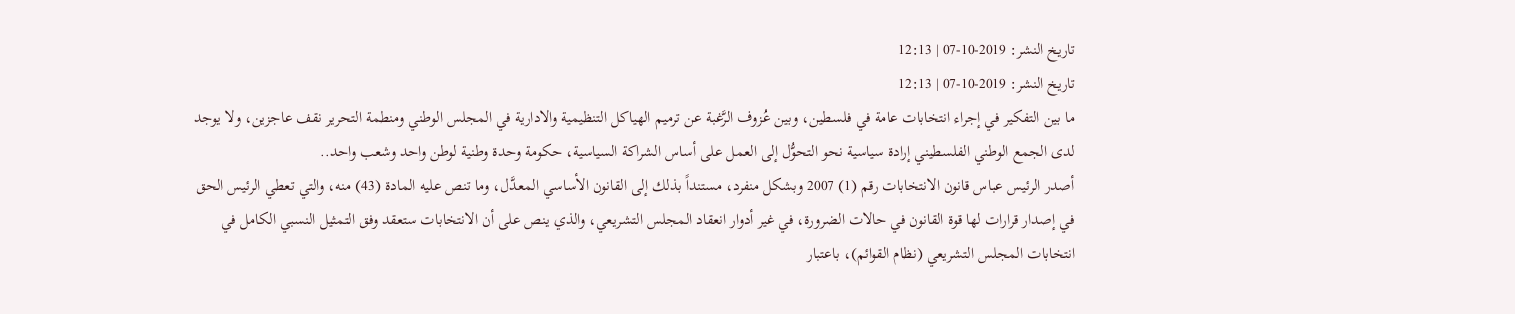تاريخ النشر: 2019-10-07 | 12:13
تاريخ النشر: 2019-10-07 | 12:13
ما بين التفكير في إجراء انتخابات عامة في فلسطين، وبين عُزوف الرَّغبة عن ترميم الهياكل التنظيمية والادارية في المجلس الوطني ومنطمة التحرير نقف عاجزين، ولا يوجد لدى الجمع الوطني الفلسطيني إرادة سياسية نحو التحوُّل إلى العمل على أساس الشراكة السياسية، حكومة وحدة وطنية لوطن واحد وشعب واحد..
أصدر الرئيس عباس قانون الانتخابات رقم (1) 2007 وبشكل منفرد، مستنداً بذلك إلى القانون الأساسي المعدَّل، وما تنص عليه المادة (43) منه، والتي تعطي الرئيس الحق في إصدار قرارات لها قوة القانون في حالات الضرورة، في غير أدوار انعقاد المجلس التشريعي، والذي ينص على أن الانتخابات ستعقد وفق التمثيل النسبي الكامل في انتخابات المجلس التشريعي (نظام القوائم)، باعتبار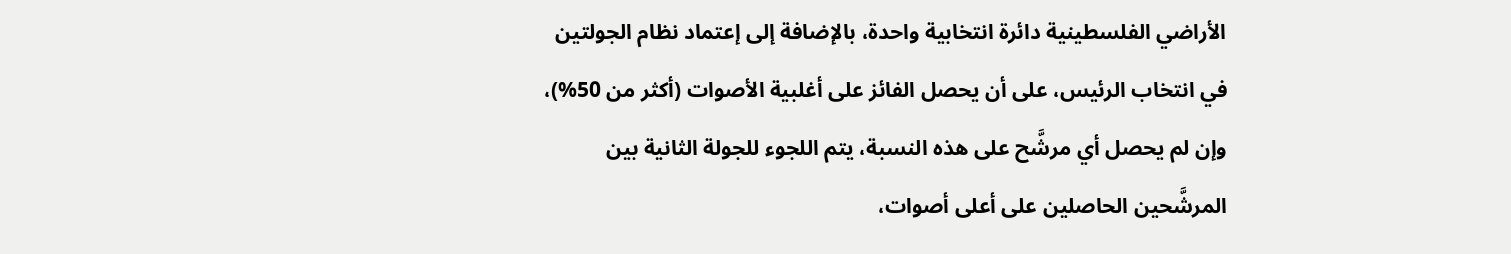الأراضي الفلسطينية دائرة انتخابية واحدة، بالإضافة إلى إعتماد نظام الجولتين في انتخاب الرئيس، على أن يحصل الفائز على أغلبية الأصوات (أكثر من 50%)، وإن لم يحصل أي مرشَّح على هذه النسبة، يتم اللجوء للجولة الثانية بين المرشَّحين الحاصلين على أعلى أصوات،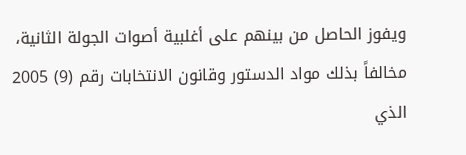ويفوز الحاصل من بينهم على أغلبية أصوات الجولة الثانية، مخالفاً بذلك مواد الدستور وقانون الانتخابات رقم (9) 2005 الذي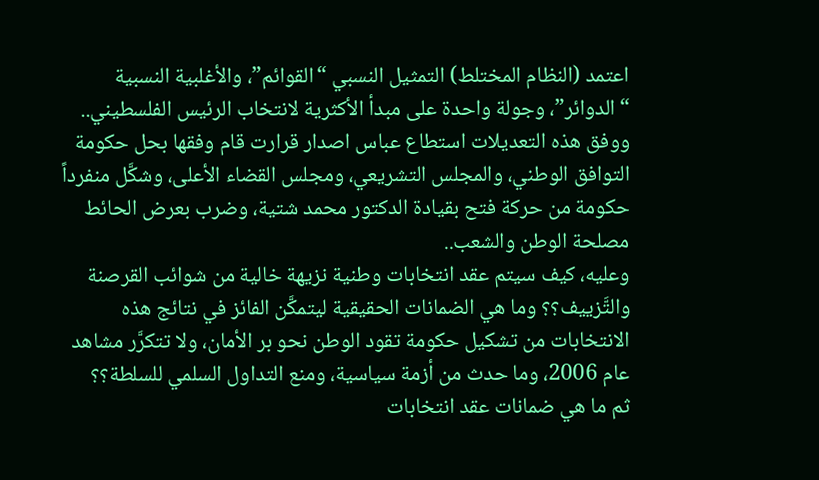اعتمد (النظام المختلط) التمثيل النسبي “القوائم”، والأغلبية النسبية “الدوائر”، وجولة واحدة على مبدأ الأكثرية لانتخاب الرئيس الفلسطيني..
ووفق هذه التعديلات استطاع عباس اصدار قرارت قام وفقها بحل حكومة التوافق الوطني، والمجلس التشريعي، ومجلس القضاء الأعلى، وشكَّل منفرداً حكومة من حركة فتح بقيادة الدكتور محمد شتية، وضرب بعرض الحائط مصلحة الوطن والشعب..
وعليه، كيف سيتم عقد انتخابات وطنية نزيهة خالية من شوائب القرصنة والتَّزييف؟؟ وما هي الضمانات الحقيقية ليتمكَّن الفائز في نتائج هذه الانتخابات من تشكيل حكومة تقود الوطن نحو بر الأمان، ولا تتكرَّر مشاهد عام 2006، وما حدث من أزمة سياسية، ومنع التداول السلمي للسلطة؟؟
ثم ما هي ضمانات عقد انتخابات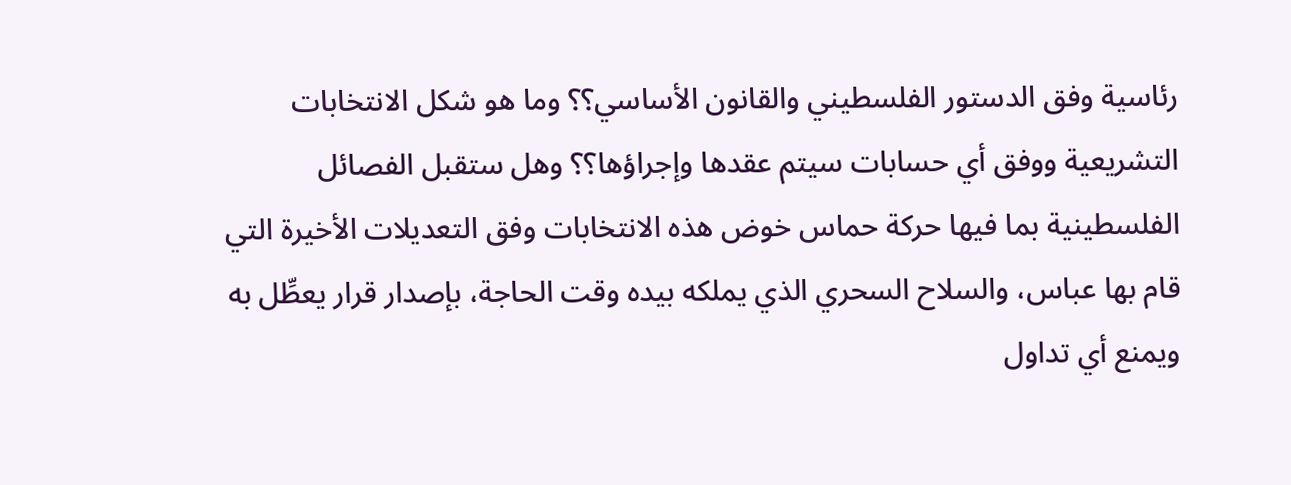رئاسية وفق الدستور الفلسطيني والقانون الأساسي؟؟ وما هو شكل الانتخابات التشريعية ووفق أي حسابات سيتم عقدها وإجراؤها؟؟ وهل ستقبل الفصائل الفلسطينية بما فيها حركة حماس خوض هذه الانتخابات وفق التعديلات الأخيرة التي قام بها عباس، والسلاح السحري الذي يملكه بيده وقت الحاجة، بإصدار قرار يعطِّل به ويمنع أي تداول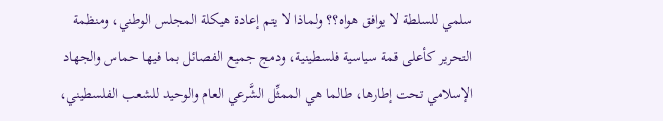سلمي للسلطة لا يوافق هواه؟؟ ولماذا لا يتم إعادة هيكلة المجلس الوطني، ومنظمة التحرير كأعلى قمة سياسية فلسطينية، ودمج جميع الفصائل بما فيها حماس والجهاد الإسلامي تحت إطارها، طالما هي الممثِّل الشَّرعي العام والوحيد للشعب الفلسطيني،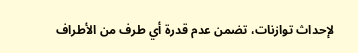لإحداث توازنات، تضمن عدم قدرة أي طرف من الأطراف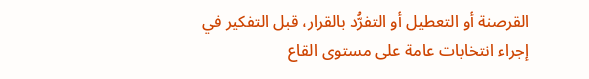القرصنة أو التعطيل أو التفرُّد بالقرار، قبل التفكير في إجراء انتخابات عامة على مستوى القاع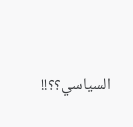السياسي؟؟!!